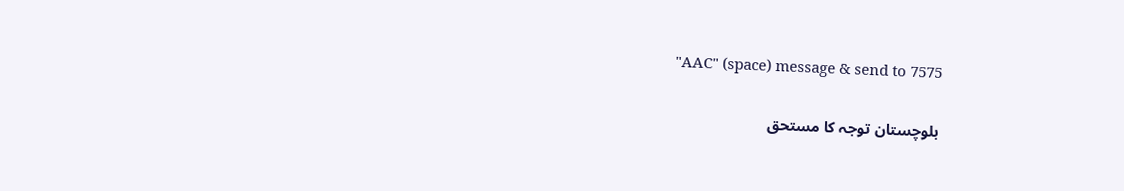"AAC" (space) message & send to 7575

بلوچستان توجہ کا مستحق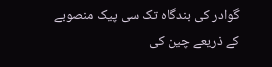گوادر کی بندگاہ تک سی پیک منصوبے کے ذریعے چین کی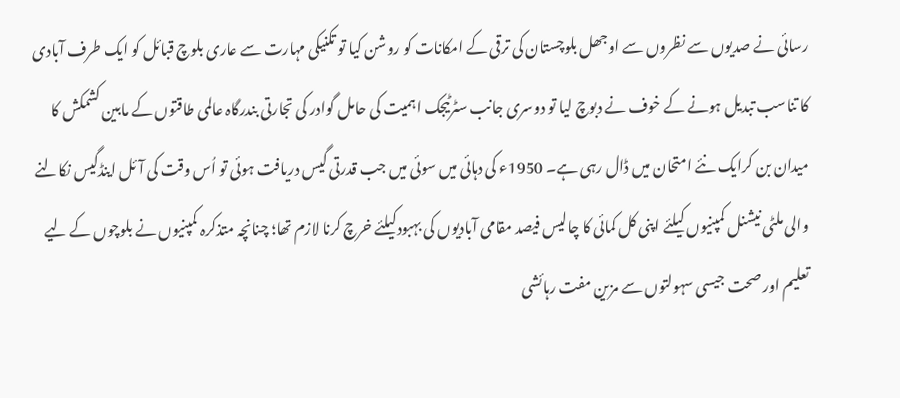رسائی نے صدیوں سے نظروں سے اوجھل بلوچستان کی ترقی کے امکانات کو روشن کیا تو تکنیکی مہارت سے عاری بلوچ قبائل کو ایک طرف آبادی کا تناسب تبدیل ہونے کے خوف نے دبوچ لیا تو دوسری جانب سٹرٹیجک اہمیت کی حامل گوادر کی تجارتی بندرگاہ عالمی طاقتوں کے مابین کشمکش کا میدان بن کرایک نئے امتحان میں ڈال رہی ہے۔ 1950ء کی دہائی میں سوئی میں جب قدرتی گیس دریافت ہوئی تو اُس وقت کی آئل اینڈگیس نکالنے والی ملٹی نیشنل کمپنیوں کیلئے اپنی کل کمائی کا چالیس فیصد مقامی آبادیوں کی بہبودکیلئے خرچ کرنا لازم تھا؛ چنانچہ متذکرہ کمپنیوں نے بلوچوں کے لیے تعلیم اور صحت جیسی سہولتوں سے مزین مفت رہائشی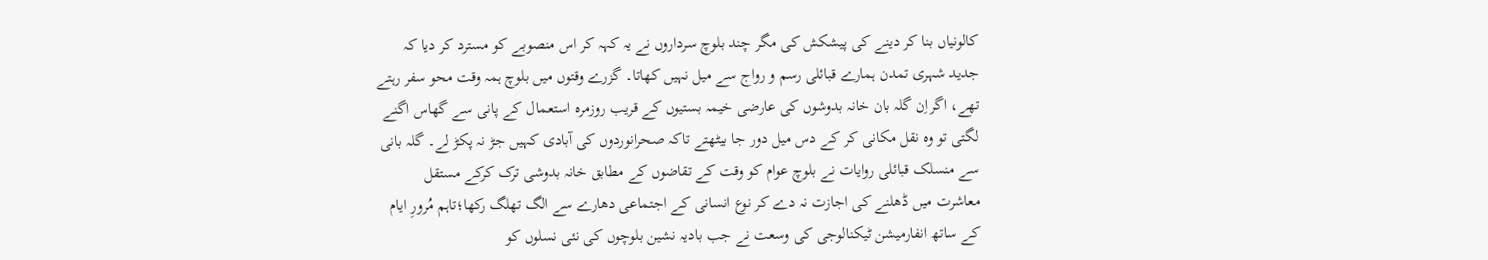کالونیاں بنا کر دینے کی پیشکش کی مگر چند بلوچ سرداروں نے یہ کہہ کر اس منصوبے کو مسترد کر دیا کہ جدید شہری تمدن ہمارے قبائلی رسم و رواج سے میل نہیں کھاتا۔ گزرے وقتوں میں بلوچ ہمہ وقت محو سفر رہتے تھے، اگراِن گلہ بان خانہ بدوشوں کی عارضی خیمہ بستیوں کے قریب روزمرہ استعمال کے پانی سے گھاس اگنے لگتی تو وہ نقل مکانی کر کے دس میل دور جا بیٹھتے تاکہ صحرانوردوں کی آبادی کہیں جڑ نہ پکڑ لے۔ گلہ بانی سے منسلک قبائلی روایات نے بلوچ عوام کو وقت کے تقاضوں کے مطابق خانہ بدوشی ترک کرکے مستقل معاشرت میں ڈھلنے کی اجازت نہ دے کر نوع انسانی کے اجتماعی دھارے سے الگ تھلگ رکھا؛تاہم مُرورِ ایام کے ساتھ انفارمیشن ٹیکنالوجی کی وسعت نے جب بادیہ نشین بلوچوں کی نئی نسلوں کو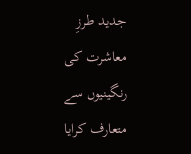جدید طرزِ معاشرت کی رنگینیوں سے متعارف کرایا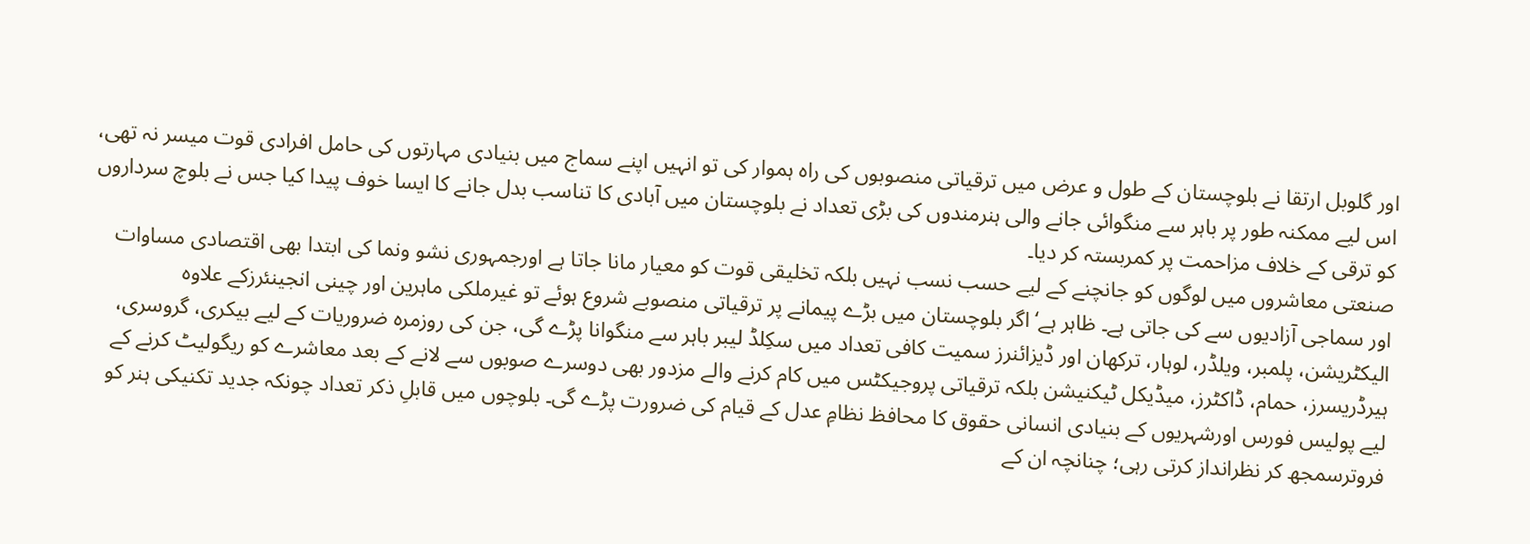اور گلوبل ارتقا نے بلوچستان کے طول و عرض میں ترقیاتی منصوبوں کی راہ ہموار کی تو انہیں اپنے سماج میں بنیادی مہارتوں کی حامل افرادی قوت میسر نہ تھی، اس لیے ممکنہ طور پر باہر سے منگوائی جانے والی ہنرمندوں کی بڑی تعداد نے بلوچستان میں آبادی کا تناسب بدل جانے کا ایسا خوف پیدا کیا جس نے بلوچ سرداروں کو ترقی کے خلاف مزاحمت پر کمربستہ کر دیا۔
صنعتی معاشروں میں لوگوں کو جانچنے کے لیے حسب نسب نہیں بلکہ تخلیقی قوت کو معیار مانا جاتا ہے اورجمہوری نشو ونما کی ابتدا بھی اقتصادی مساوات اور سماجی آزادیوں سے کی جاتی ہے۔ ظاہر ہے‘ اگر بلوچستان میں بڑے پیمانے پر ترقیاتی منصوبے شروع ہوئے تو غیرملکی ماہرین اور چینی انجینئرزکے علاوہ الیکٹریشن، پلمبر، ویلڈر، لوہار، ترکھان اور ڈیزائنرز سمیت کافی تعداد میں سکِلڈ لیبر باہر سے منگوانا پڑے گی، جن کی روزمرہ ضروریات کے لیے بیکری، گروسری، ہیرڈریسرز، حمام، ڈاکٹرز، میڈیکل ٹیکنیشن بلکہ ترقیاتی پروجیکٹس میں کام کرنے والے مزدور بھی دوسرے صوبوں سے لانے کے بعد معاشرے کو ریگولیٹ کرنے کے لیے پولیس فورس اورشہریوں کے بنیادی انسانی حقوق کا محافظ نظامِ عدل کے قیام کی ضرورت پڑے گی۔ بلوچوں میں قابلِ ذکر تعداد چونکہ جدید تکنیکی ہنر کو فروترسمجھ کر نظرانداز کرتی رہی؛ چنانچہ ان کے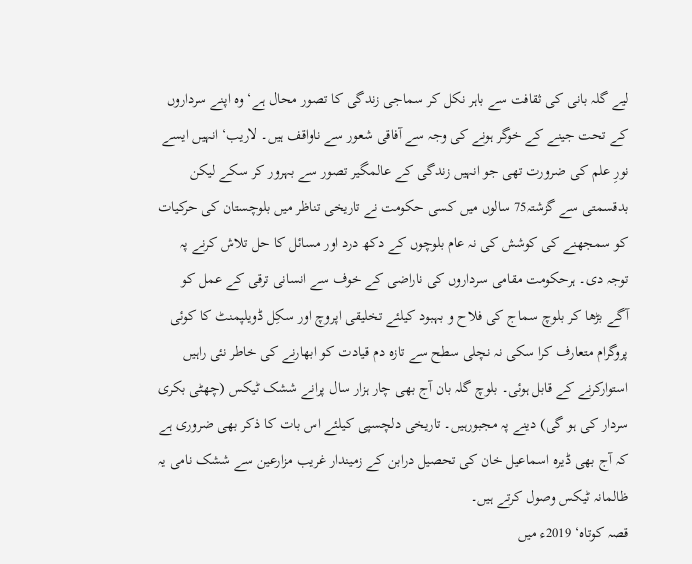لیے گلہ بانی کی ثقافت سے باہر نکل کر سماجی زندگی کا تصور محال ہے‘ وہ اپنے سرداروں کے تحت جینے کے خوگر ہونے کی وجہ سے آفاقی شعور سے ناواقف ہیں۔ لاریب‘ انہیں ایسے نورِ علم کی ضرورت تھی جو انہیں زندگی کے عالمگیر تصور سے بہرور کر سکے لیکن بدقسمتی سے گزشتہ75 سالوں میں کسی حکومت نے تاریخی تناظر میں بلوچستان کی حرکیات کو سمجھنے کی کوشش کی نہ عام بلوچوں کے دکھ درد اور مسائل کا حل تلاش کرنے پہ توجہ دی۔ ہرحکومت مقامی سرداروں کی ناراضی کے خوف سے انسانی ترقی کے عمل کو آگے بڑھا کر بلوچ سماج کی فلاح و بہبود کیلئے تخلیقی اپروچ اور سکِل ڈویلپمنٹ کا کوئی پروگرام متعارف کرا سکی نہ نچلی سطح سے تازہ دم قیادت کو ابھارنے کی خاطر نئی راہیں استوارکرنے کے قابل ہوئی۔ بلوچ گلہ بان آج بھی چار ہزار سال پرانے ششک ٹیکس (چھٹی بکری سردار کی ہو گی) دینے پہ مجبورہیں۔ تاریخی دلچسپی کیلئے اس بات کا ذکر بھی ضروری ہے کہ آج بھی ڈیرہ اسماعیل خان کی تحصیل درابن کے زمیندار غریب مزارعین سے ششک نامی یہ ظالمانہ ٹیکس وصول کرتے ہیں۔
قصہ کوتاہ‘ 2019ء میں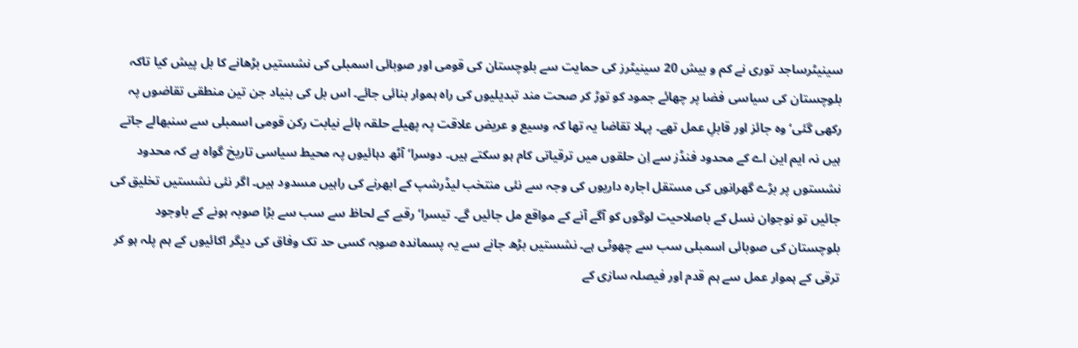سینیٹرساجد توری نے کم و بیش 20 سینیٹرز کی حمایت سے بلوچستان کی قومی اور صوبائی اسمبلی کی نشستیں بڑھانے کا بل پیش کیا تاکہ بلوچستان کی سیاسی فضا پر چھائے جمود کو توڑ کر صحت مند تبدیلیوں کی راہ ہموار بنائی جائے۔ اس بل کی بنیاد جن تین منطقی تقاضوں پہ رکھی گئی‘ وہ جائز اور قابلِ عمل تھے۔ پہلا تقاضا یہ تھا کہ وسیع و عریض علاقت پہ پھیلے حلقہ ہائے نیابت رکن قومی اسمبلی سے سنبھالے جاتے ہیں نہ ایم این اے کے محدود فنڈز سے اِن حلقوں میں ترقیاتی کام ہو سکتے ہیں۔ دوسرا‘ آٹھ دہائیوں پہ محیط سیاسی تاریخ گواہ ہے کہ محدود نشستوں پر بڑے گھرانوں کی مستقل اجارہ داریوں کی وجہ سے نئی منتخب لیڈرشپ کے ابھرنے کی راہیں مسدود ہیں۔ اگر نئی نشستیں تخلیق کی جائیں تو نوجوان نسل کے باصلاحیت لوگوں کو آگے آنے کے مواقع مل جائیں گے۔ تیسرا‘ رقبے کے لحاظ سے سب سے بڑا صوبہ ہونے کے باوجود بلوچستان کی صوبائی اسمبلی سب سے چھوٹی ہے۔ نشستیں بڑھ جانے سے یہ پسماندہ صوبہ کسی حد تک وفاق کی دیگر اکائیوں کے ہم پلہ ہو کر ترقی کے ہموار عمل سے ہم قدم اور فیصلہ سازی کے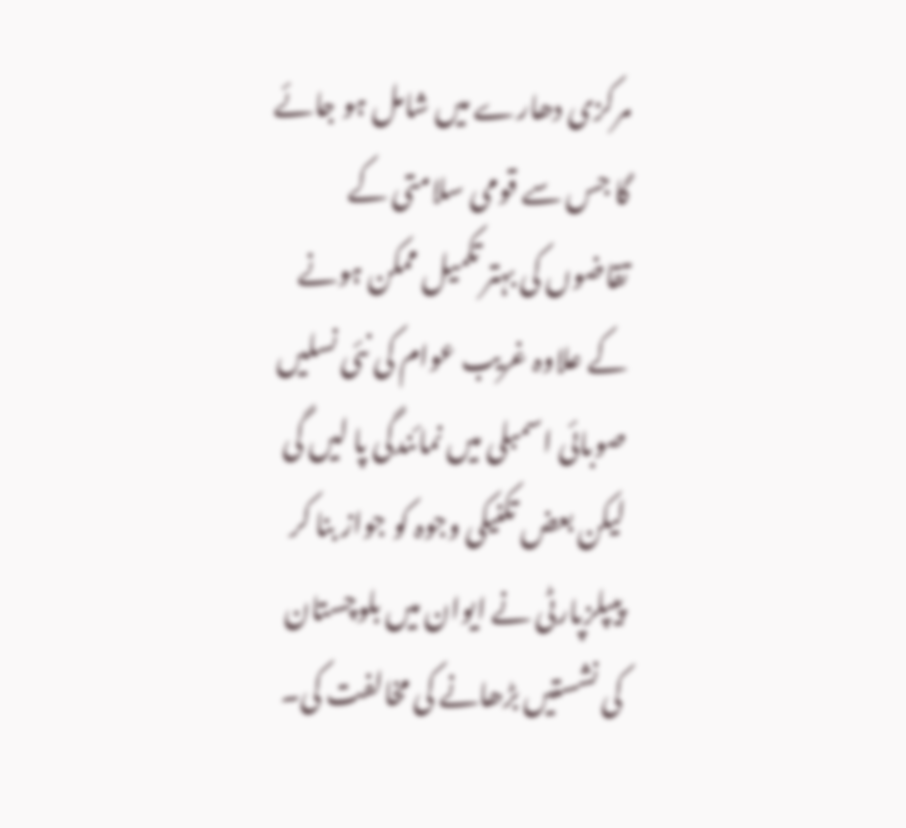مرکزی دھارے میں شامل ہو جائے گا جس سے قومی سلامتی کے تقاضوں کی بہتر تکمیل ممکن ہونے کے علاوہ غریب عوام کی نئی نسلیں صوبائی اسمبلی میں نمائندگی پا لیں گی لیکن بعض تکنیکی وجوہ کو جواز بنا کر پیپلزپارٹی نے ایوان میں بلوچستان کی نشستیں بڑھانے کی مخالفت کی۔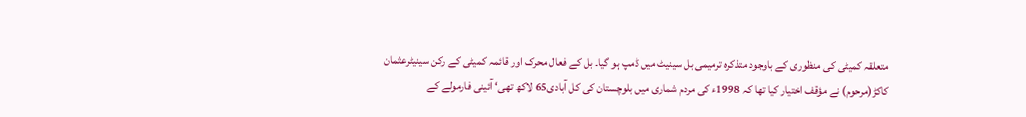متعلقہ کمیٹی کی منظوری کے باوجود متذکرہ ترمیمی بل سینیٹ میں ڈمپ ہو گیا۔ بل کے فعال محرک اور قائمہ کمیٹی کے رکن سینیٹرعثمان کاکڑ(مرحوم) نے مؤقف اختیار کیا تھا کہ 1998ء کی مردم شماری میں بلوچستان کی کل آبادی65 لاکھ تھی‘ آئینی فارمولے کے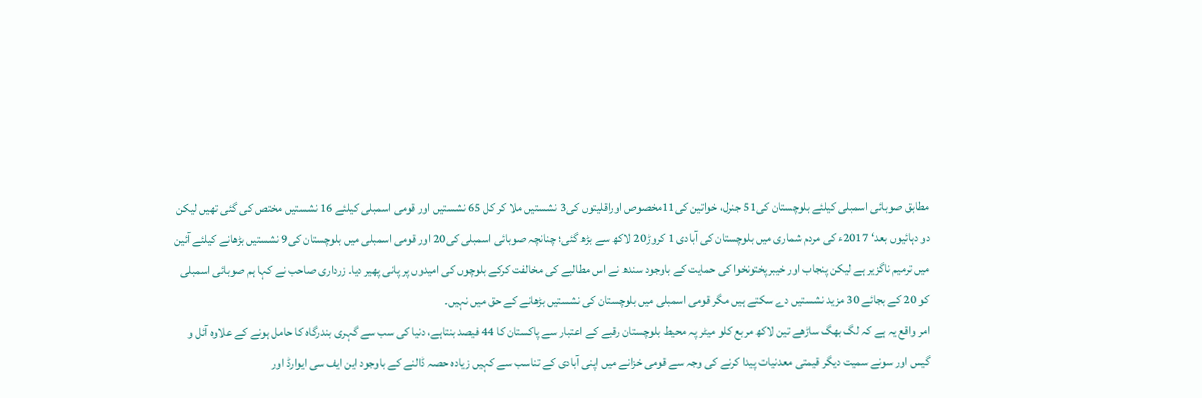مطابق صوبائی اسمبلی کیلئے بلوچستان کی51 جنرل، خواتین کی11مخصوص اوراقلیتوں کی3 نشستیں ملا کر کل 65 نشستیں اور قومی اسمبلی کیلئے 16 نشستیں مختص کی گئی تھیں لیکن دو دہائیوں بعد‘ 2017ء کی مردم شماری میں بلوچستان کی آبادی 1 کروڑ20 لاکھ سے بڑھ گئی؛ چنانچہ صوبائی اسمبلی کی20 اور قومی اسمبلی میں بلوچستان کی9 نشستیں بڑھانے کیلئے آئین میں ترمیم ناگزیر ہے لیکن پنجاب اور خیبرپختونخوا کی حمایت کے باوجود سندھ نے اس مطالبے کی مخالفت کرکے بلوچوں کی امیدوں پر پانی پھیر دیا۔ زرداری صاحب نے کہا ہم صوبائی اسمبلی کو 20 کے بجائے 30 مزید نشستیں دے سکتے ہیں مگر قومی اسمبلی میں بلوچستان کی نشستیں بڑھانے کے حق میں نہیں۔
امر واقع یہ ہے کہ لگ بھگ ساڑھے تین لاکھ مربع کلو میٹر پہ محیط بلوچستان رقبے کے اعتبار سے پاکستان کا 44 فیصد بنتاہے، دنیا کی سب سے گہری بندرگاہ کا حامل ہونے کے علاوہ آئل و گیس اور سونے سمیت دیگر قیمتی معدنیات پیدا کرنے کی وجہ سے قومی خزانے میں اپنی آبادی کے تناسب سے کہیں زیادہ حصہ ڈالنے کے باوجود این ایف سی ایوارڈ اور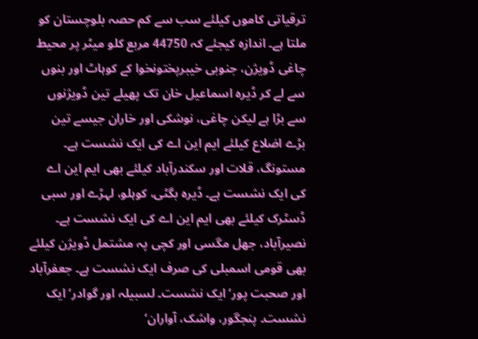ترقیاتی کاموں کیلئے سب سے کم حصہ بلوچستان کو ملتا ہے۔ اندازہ کیجئے کہ 44750 مربع کلو میٹر پر محیط چاغی ڈویژن، جنوبی خیبرپختونخوا کے کوہاٹ اور بنوں سے لے کر ڈیرہ اسماعیل خان تک پھیلے تین ڈویژنوں سے بڑا ہے لیکن چاغی، نوشکی اور خاران جیسے تین بڑے اضلاع کیلئے ایم این اے کی ایک نشست ہے۔ مستونگ، قلات اور سکندرآباد کیلئے بھی ایم این اے کی ایک نشست ہے۔ ڈیرہ بگٹی، کوہلو، لہڑے اور سبی ڈسٹرک کیلئے بھی ایم این اے کی ایک نشست ہے۔ نصیرآباد، جھل مگسی اور کچی پہ مشتمل ڈویژن کیلئے بھی قومی اسمبلی کی صرف ایک نشست ہے۔ جعفرآباد اور صحبت پور‘ ایک نشست۔ لسبیلہ اور گوادر‘ ایک نشست۔ پنجگور، واشک، آواران‘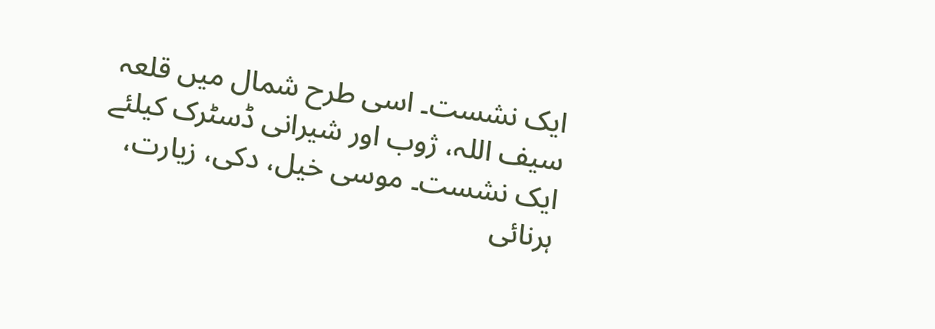ایک نشست۔ اسی طرح شمال میں قلعہ سیف اللہ، ژوب اور شیرانی ڈسٹرک کیلئے ایک نشست۔ موسی خیل، دکی، زیارت، ہرنائی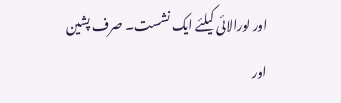اور لورالائی کیلئے ایک نشست۔ صرف پشین اور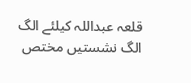قلعہ عبداللہ کیلئے الگ الگ نشستیں مختص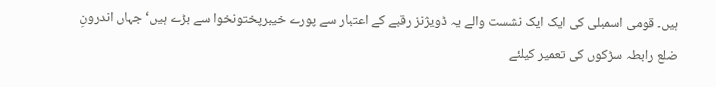ہیں۔ قومی اسمبلی کی ایک ایک نشست والے یہ ڈویژنز رقبے کے اعتبار سے پورے خیبرپختونخوا سے بڑے ہیں‘ جہاں اندرونِ ضلع رابطہ سڑکوں کی تعمیر کیلئے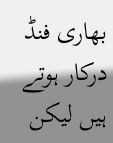بھاری فنڈ درکار ہوتے ہیں لیکن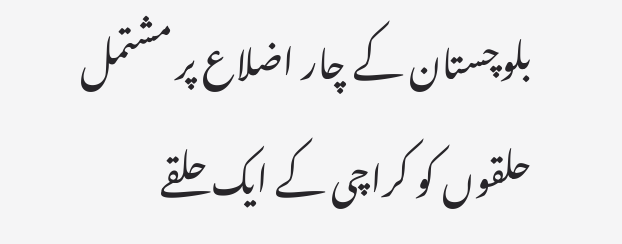بلوچستان کے چار اضلاع پر مشتمل حلقوں کو کراچی کے ایک حلقے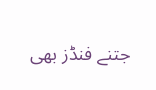جتنے فنڈز بھی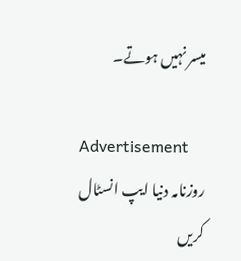میسر نہیں ہوتے۔

Advertisement
روزنامہ دنیا ایپ انسٹال کریں